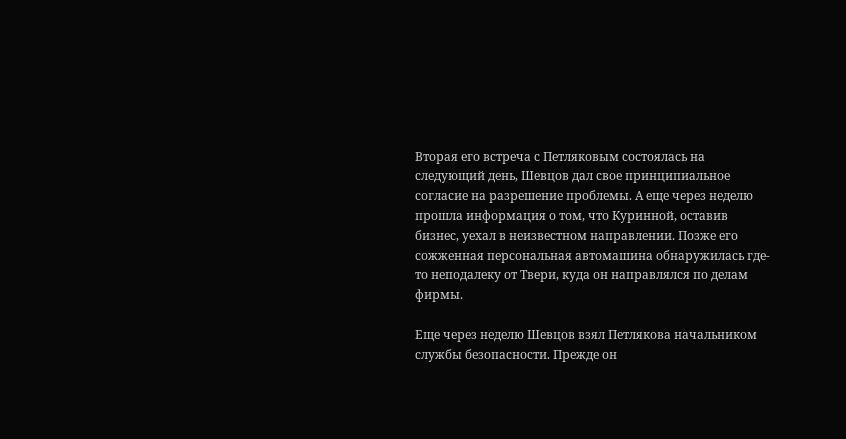Вторая его встреча с Петляковым состоялась на следующий день, Шевцов дал свое принципиальное согласие на разрешение проблемы. А еще через неделю прошла информация о том, что Куринной, оставив бизнес, уехал в неизвестном направлении. Позже его сожженная персональная автомашина обнаружилась где-то неподалеку от Твери, куда он направлялся по делам фирмы.

Еще через неделю Шевцов взял Петлякова начальником службы безопасности. Прежде он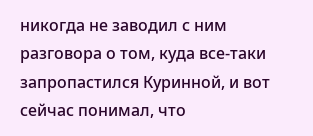никогда не заводил с ним разговора о том, куда все-таки запропастился Куринной, и вот сейчас понимал, что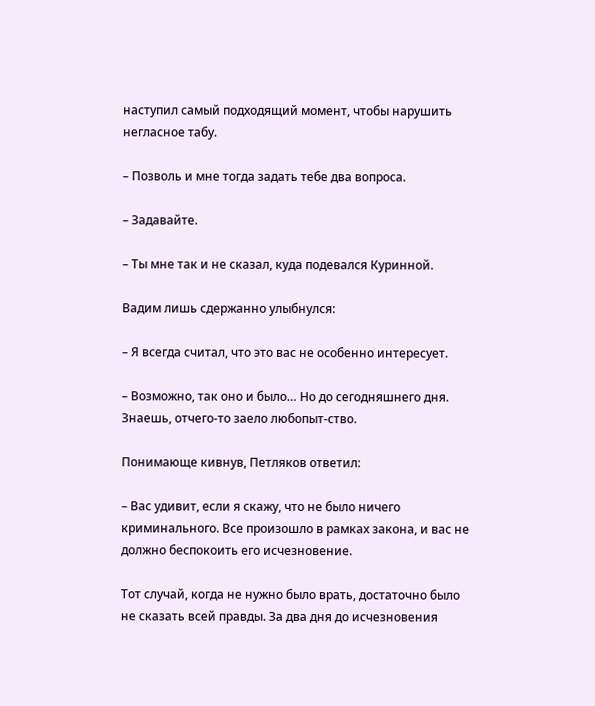наступил самый подходящий момент, чтобы нарушить негласное табу.

– Позволь и мне тогда задать тебе два вопроса.

– Задавайте.

– Ты мне так и не сказал, куда подевался Куринной.

Вадим лишь сдержанно улыбнулся:

– Я всегда считал, что это вас не особенно интересует.

– Возможно, так оно и было… Но до сегодняшнего дня. Знаешь, отчего-то заело любопыт-ство.

Понимающе кивнув, Петляков ответил:

– Вас удивит, если я скажу, что не было ничего криминального. Все произошло в рамках закона, и вас не должно беспокоить его исчезновение.

Тот случай, когда не нужно было врать, достаточно было не сказать всей правды. За два дня до исчезновения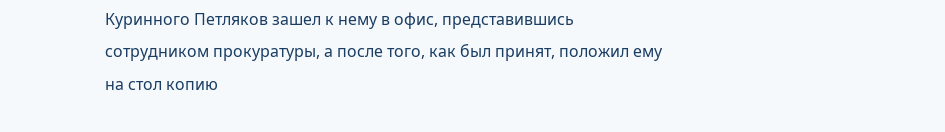Куринного Петляков зашел к нему в офис, представившись сотрудником прокуратуры, а после того, как был принят, положил ему на стол копию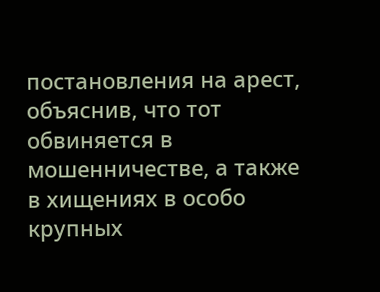постановления на арест, объяснив, что тот обвиняется в мошенничестве, а также в хищениях в особо крупных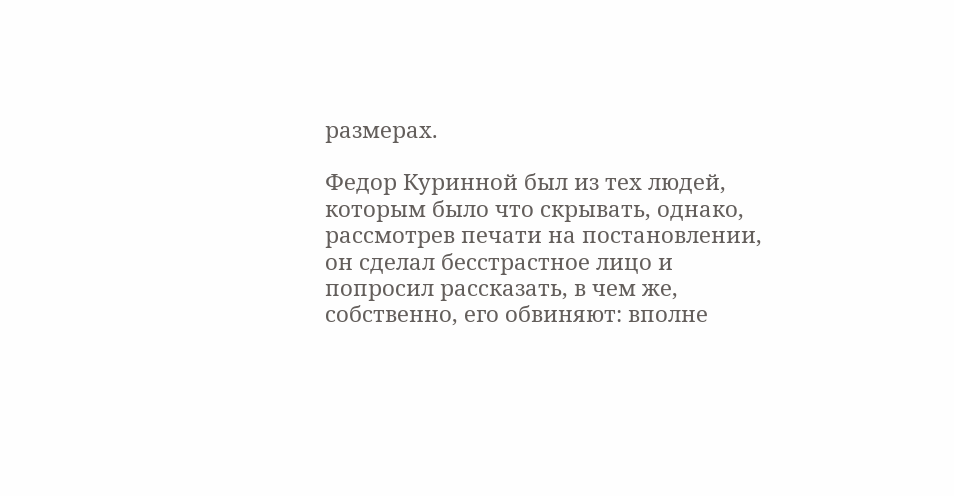размерах.

Федор Куринной был из тех людей, которым было что скрывать, однако, рассмотрев печати на постановлении, он сделал бесстрастное лицо и попросил рассказать, в чем же, собственно, его обвиняют: вполне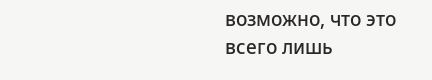возможно, что это всего лишь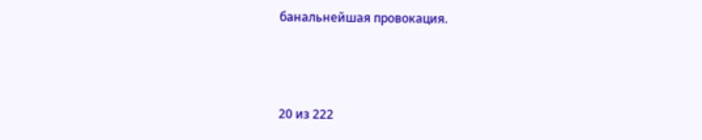банальнейшая провокация.



20 из 222